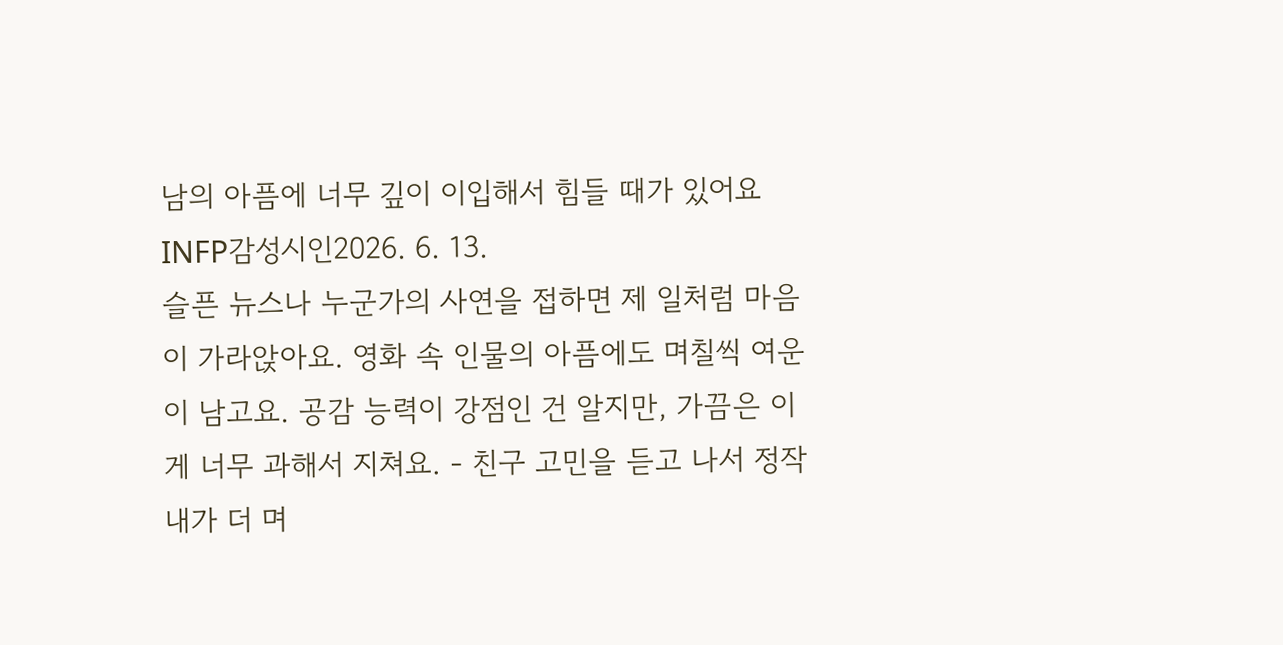남의 아픔에 너무 깊이 이입해서 힘들 때가 있어요
INFP감성시인2026. 6. 13.
슬픈 뉴스나 누군가의 사연을 접하면 제 일처럼 마음이 가라앉아요. 영화 속 인물의 아픔에도 며칠씩 여운이 남고요. 공감 능력이 강점인 건 알지만, 가끔은 이게 너무 과해서 지쳐요. - 친구 고민을 듣고 나서 정작 내가 더 며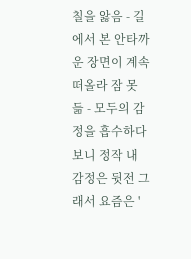칠을 앓음 - 길에서 본 안타까운 장면이 계속 떠올라 잠 못 듦 - 모두의 감정을 흡수하다 보니 정작 내 감정은 뒷전 그래서 요즘은 '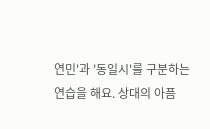연민'과 '동일시'를 구분하는 연습을 해요. 상대의 아픔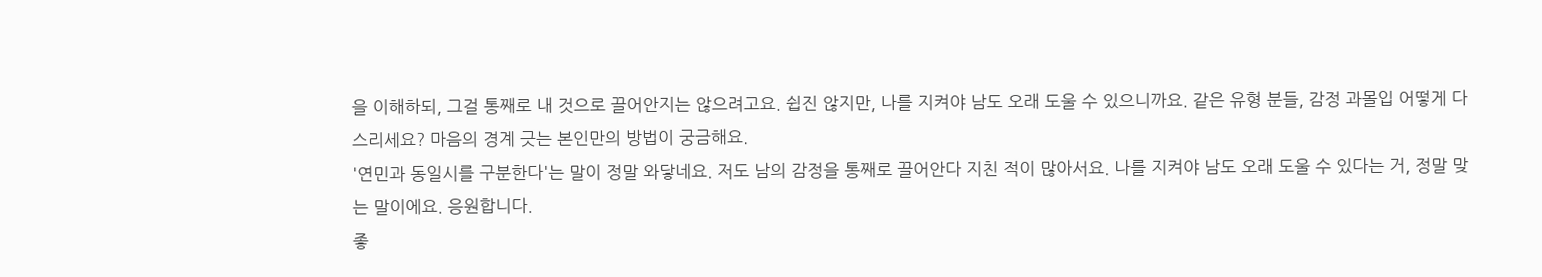을 이해하되, 그걸 통째로 내 것으로 끌어안지는 않으려고요. 쉽진 않지만, 나를 지켜야 남도 오래 도울 수 있으니까요. 같은 유형 분들, 감정 과몰입 어떻게 다스리세요? 마음의 경계 긋는 본인만의 방법이 궁금해요.
'연민과 동일시를 구분한다'는 말이 정말 와닿네요. 저도 남의 감정을 통째로 끌어안다 지친 적이 많아서요. 나를 지켜야 남도 오래 도울 수 있다는 거, 정말 맞는 말이에요. 응원합니다.
좋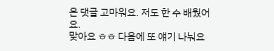은 댓글 고마워요. 저도 한 수 배웠어요.
맞아요 ㅎㅎ 다음에 또 얘기 나눠요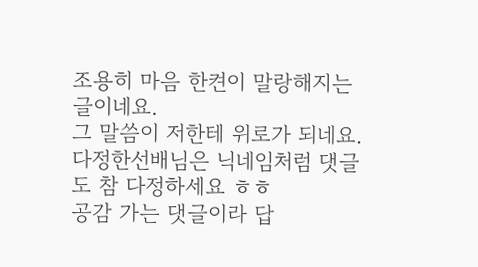조용히 마음 한켠이 말랑해지는 글이네요.
그 말씀이 저한테 위로가 되네요. 다정한선배님은 닉네임처럼 댓글도 참 다정하세요 ㅎㅎ
공감 가는 댓글이라 답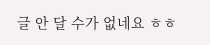글 안 달 수가 없네요 ㅎㅎ